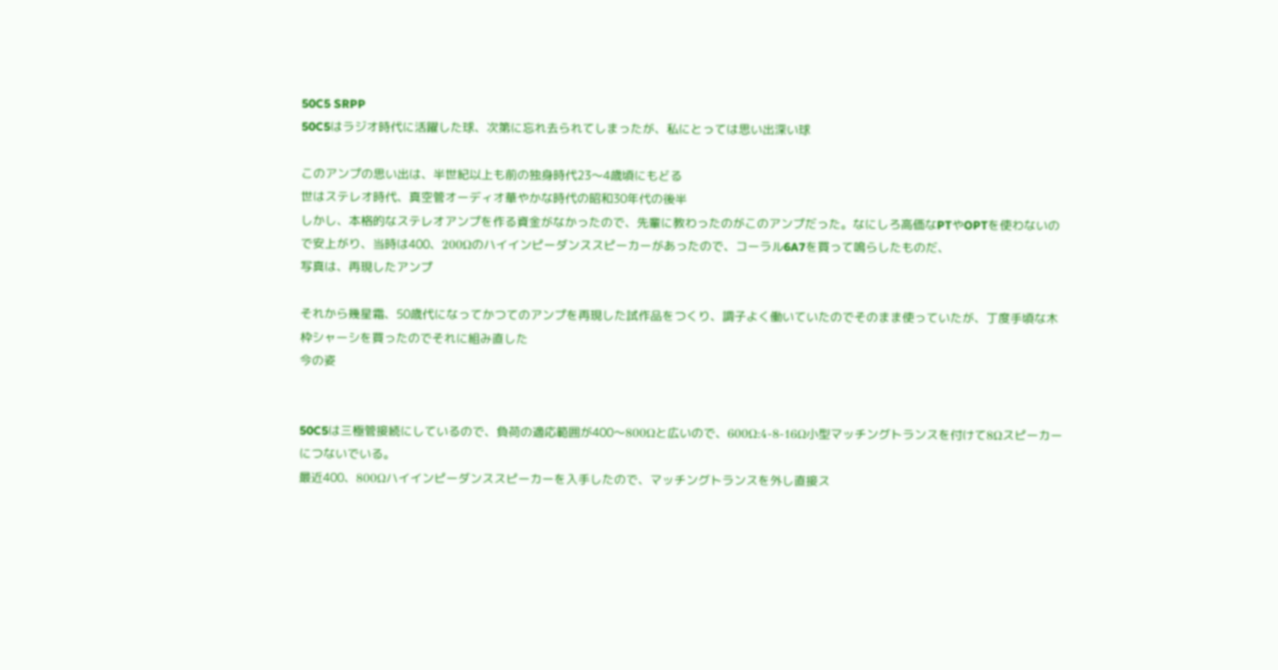50C5 SRPP
50C5はラジオ時代に活躍した球、次第に忘れ去られてしまったが、私にとっては思い出深い球

このアンプの思い出は、半世紀以上も前の独身時代23〜4歳頃にもどる
世はステレオ時代、真空管オーディオ華やかな時代の昭和30年代の後半
しかし、本格的なステレオアンプを作る資金がなかったので、先輩に教わったのがこのアンプだった。なにしろ高価なPTやOPTを使わないので安上がり、当時は400、200Ωのハイインピーダンススピーカーがあったので、コーラル6A7を買って鳴らしたものだ、
写真は、再現したアンプ

それから幾星霜、50歳代になってかつてのアンプを再現した試作品をつくり、調子よく働いていたのでそのまま使っていたが、丁度手頃な木枠シャーシを買ったのでそれに組み直した
今の姿


50C5は三極管接続にしているので、負荷の適応範囲が400〜800Ωと広いので、600Ω:4-8-16Ω小型マッチングトランスを付けて8Ωスピーカーにつないでいる。
最近400、800Ωハイインピーダンススピーカーを入手したので、マッチングトランスを外し直接ス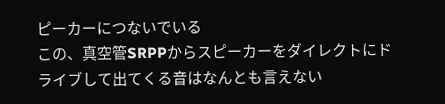ピーカーにつないでいる
この、真空管SRPPからスピーカーをダイレクトにドライブして出てくる音はなんとも言えない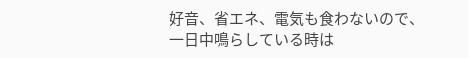好音、省エネ、電気も食わないので、一日中鳴らしている時は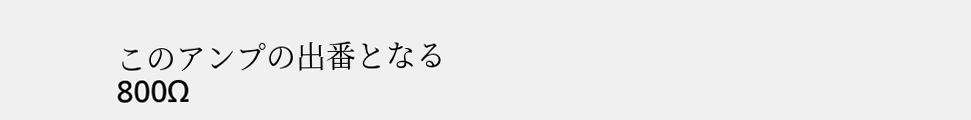このアンプの出番となる
800Ω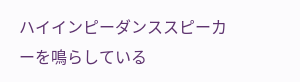ハイインピーダンススピーカーを鳴らしている